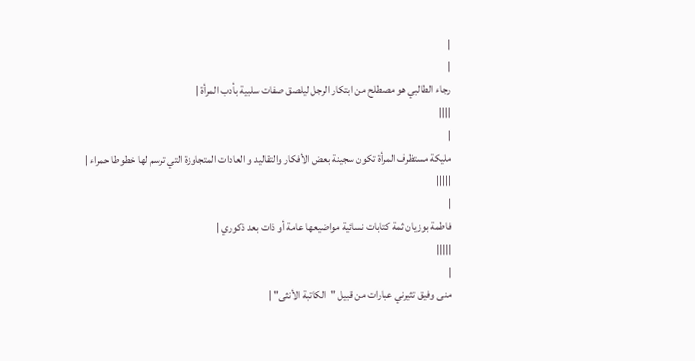|
|
رجاء الطالبي هو مصطلح من ابتكار الرجل ليلصق صفات سلبية بأدب المرأة |
||||
|
مليكة مستظرف المرأة تكون سجينة بعض الأفكار والتقاليد و العادات المتجاوزة التي ترسم لها خطوطا حمراء |
|||||
|
فاطمة بوزيان ثمة كتابات نسائية مواضيعها عامة أو ذات بعد ذكوري |
|||||
|
منى وفيق تثيرني عبارات من قبيل "الكاتبة الأنثى" |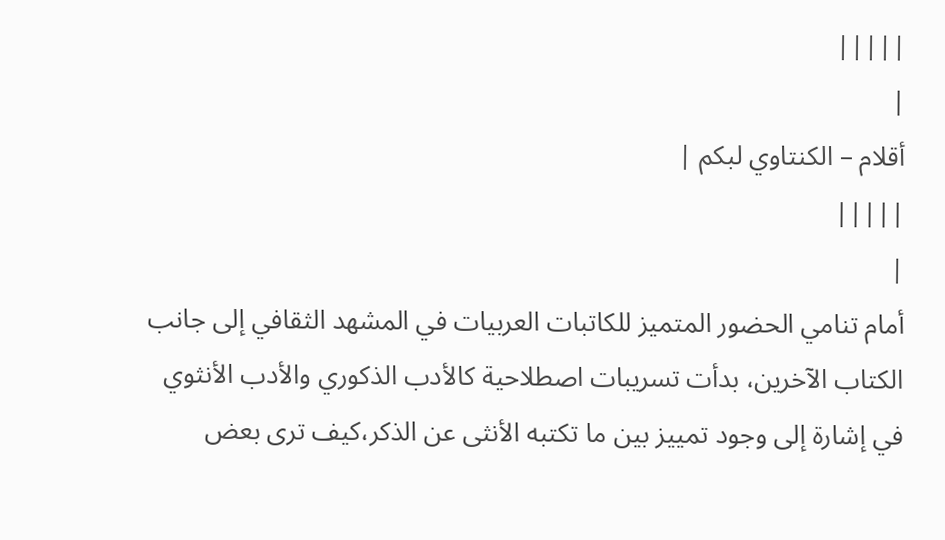|||||
|
أقلام – الكنتاوي لبكم |
|||||
|
أمام تنامي الحضور المتميز للكاتبات العربيات في المشهد الثقافي إلى جانب الكتاب الآخرين، بدأت تسريبات اصطلاحية كالأدب الذكوري والأدب الأنثوي في إشارة إلى وجود تمييز بين ما تكتبه الأنثى عن الذكر،كيف ترى بعض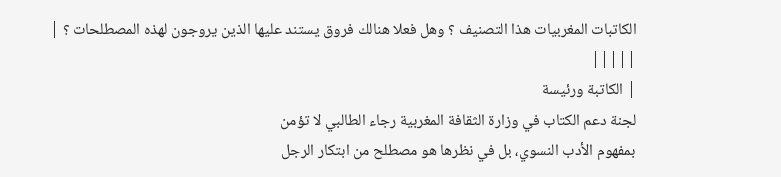الكاتبات المغربيات هذا التصنيف ؟ وهل فعلا هنالك فروق يستند عليها الذين يروجون لهذه المصطلحات ؟ |
|||||
| الكاتبة ورئيسة
لجنة دعم الكتاب في وزارة الثقافة المغربية رجاء الطالبي لا تؤمن
بمفهوم الأدب النسوي، بل في نظرها هو مصطلح من ابتكار الرجل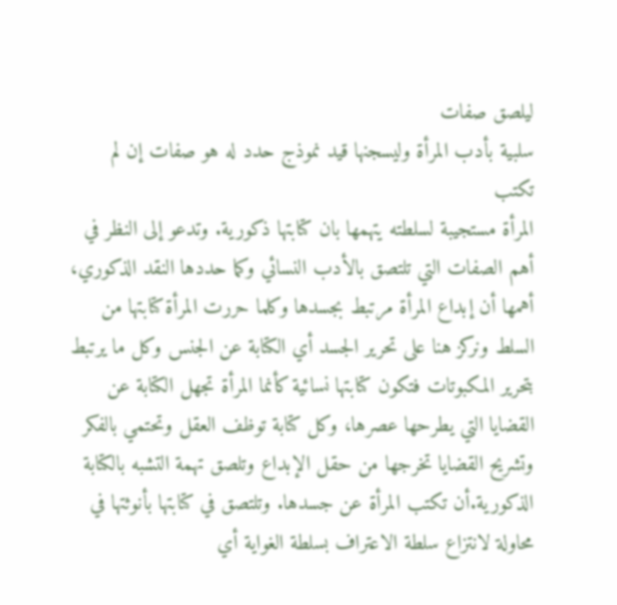ليلصق صفات
سلبية بأدب المرأة وليسجنها قيد نموذج حدد له هو صفات إن لم تكتب
المرأة مستجيبة لسلطته يتهمها بان كتابتها ذكورية. وتدعو إلى النظر في أهم الصفات التي تلتصق بالأدب النسائي وكما حددها النقد الذكوري، أهمها أن إبداع المرأة مرتبط بجسدها وكلما حررت المرأة كتابتها من السلط ونركز هنا على تحرير الجسد أي الكتابة عن الجنس وكل ما يرتبط بتحرير المكبوتات فتكون كتابتها نسائية كأنما المرأة تجهل الكتابة عن القضايا التي يطرحها عصرها، وكل كتابة توظف العقل وتحتمي بالفكر وتشريح القضايا تخرجها من حقل الإبداع وتلصق تهمة التشبه بالكتابة الذكورية.أن تكتب المرأة عن جسدها. وتلتصق في كتابتها بأنوثتها في محاولة لانتزاع سلطة الاعتراف بسلطة الغواية أي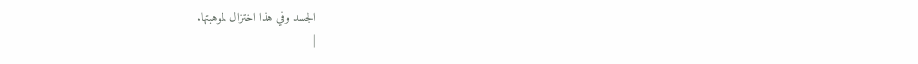الجسد وفي هذا اختزال لموهبتها.
|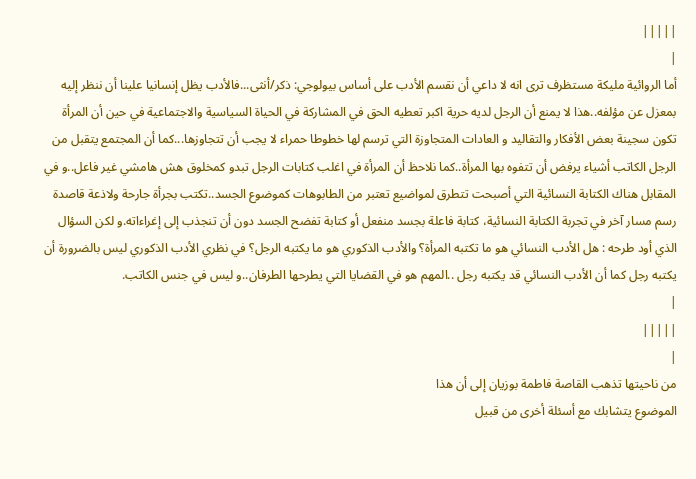|||||
|
أما الروائية مليكة مستظرف ترى انه لا داعي أن نقسم الأدب على أساس بيولوجي: ذكر/أنثى...فالأدب يظل إنسانيا علينا أن ننظر إليه بمعزل عن مؤلفه..هذا لا يمنع أن الرجل لديه حرية اكبر تعطيه الحق في المشاركة في الحياة السياسية والاجتماعية في حين أن المرأة تكون سجينة بعض الأفكار والتقاليد و العادات المتجاوزة التي ترسم لها خطوطا حمراء لا يجب أن تتجاوزها...كما أن المجتمع يتقبل من الرجل الكاتب أشياء يرفض أن تتفوه بها المرأة..كما نلاحظ أن المرأة في اغلب كتابات الرجل تبدو كمخلوق هش هامشي غير فاعل..و في المقابل هناك الكتابة النسائية التي أصبحت تتطرق لمواضيع تعتبر من الطابوهات كموضوع الجسد..تكتب بجرأة جارحة ولاذعة قاصدة رسم مسار آخر في تجربة الكتابة النسائية، كتابة فاعلة بجسد منفعل أو كتابة تفضح الجسد دون أن تنجذب إلى إغراءاته.و لكن السؤال الذي أود طرحه : هل الأدب النسائي هو ما تكتبه المرأة؟ والأدب الذكوري هو ما يكتبه الرجل؟ في نظري الأدب الذكوري ليس بالضرورة أن يكتبه رجل كما أن الأدب النسائي قد يكتبه رجل ..المهم هو في القضايا التي يطرحها الطرفان..و ليس في جنس الكاتب.
|
|||||
|
من ناحيتها تذهب القاصة فاطمة بوزيان إلى أن هذا
الموضوع يتشابك مع أسئلة أخرى من قبيل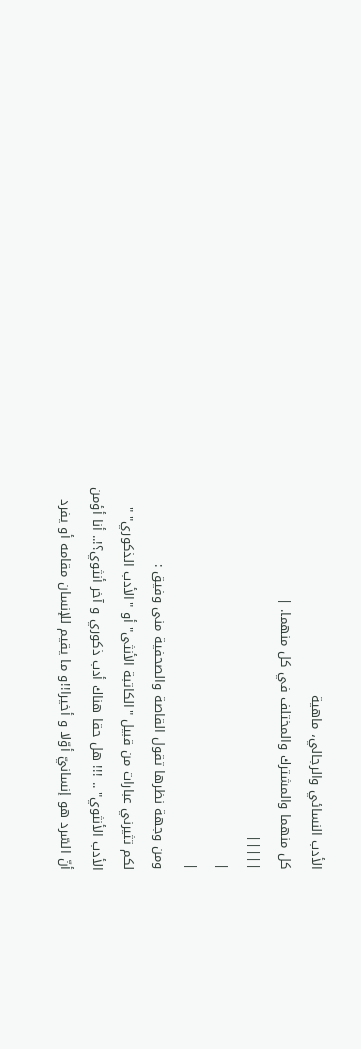الأدب النسائي والرجالي، ماهية
كل منهما والمشترك والمختلف في كل منهما. |
|||||
|
|
ومن وجهة نظرها تقول القاصة والصحفية منى وفيق :
لكم تثيرني عبارات من قبيل "الكاتبة الأنثى" أو "الأدب الذكوري" "
الأدب الأنثوي" .. !!! هل حقا هناك أدب ذكوري و آخر أنثوي؟!.. أنا أؤمن
أنّ السّرد هو إنسانيّ أوّلا و أخيرا!!و ما يقيم للإنسان مقامه أو يفرد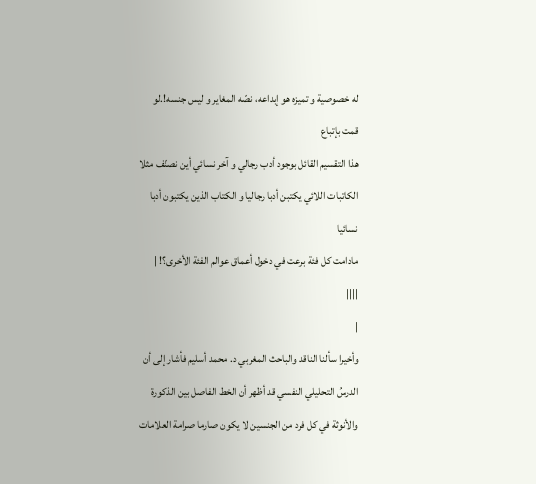له خصوصية و تميزه هو إبداعه، نصّه المغاير و ليس جنسه!.لو قمت بإتباع
هذا التقسيم القائل بوجود أدب رجالي و آخر نسائي أين نصنّف مثلا
الكاتبات اللائي يكتبن أدبا رجاليا و الكتاب الذين يكتبون أدبا نسائيا
مادامت كل فئة برعت في دخول أعماق عوالم الفئة الأخرى؟! |
||||
|
وأخيرا سألنا الناقد والباحث المغربي د. محمد أسليم فأشار إلى أن الدرسُ التحليلي النفسي قد أظهر أن الخط الفاصل بين الذكورة والأنوثة في كل فرد من الجنسين لا يكون صارما صرامة العلامات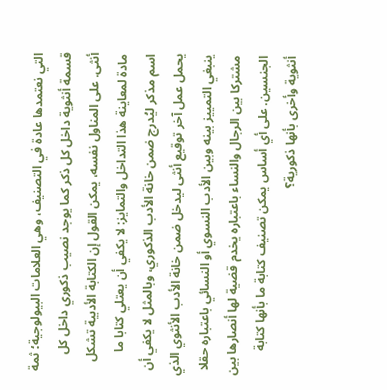التي نعتمدها عادة في التصنيف، وهي العلامات البيولوجية؛ ثمة قسمة أنثوية داخل كل ذكر كما يوجد نصيب ذكوري داخل كل أنثى. على المناول نفسه، يمكن القول إن الكتابة الأدبية تشكل مادة لمعاينة هذا التداخل والتمايز: لا يكفي أن يعتلي كتابا ما اسم مذكر ليُدرج ضمن خانة الأدب الذكوري، وبالمثل لا يكفي أن يحمل عمل آخر توقيع أنثى ليدخل ضمن خانة الأدب الأنثوي الذي ينبغي التمييز بينه وبين الأدب النسوي أو النسائي باعتباره حقلا مشتركا بين الرجال والنساء باعتباره يخدم قضية لها أنصارها بين الجنسين. على أي أساس يمكن تصنيف كتابة ما بأنها كتابة أنثوية وأخرى بأنها ذكورية؟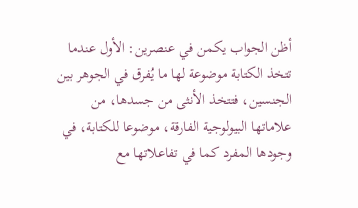أظن الجواب يكمن في عنصرين: الأول عندما تتخذ الكتابة موضوعة لها ما يُفرق في الجوهر بين الجنسين، فتتخذ الأنثى من جسدها، من علاماتها البيولوجية الفارقة، موضوعا للكتابة، في وجودها المفرد كما في تفاعلاتها مع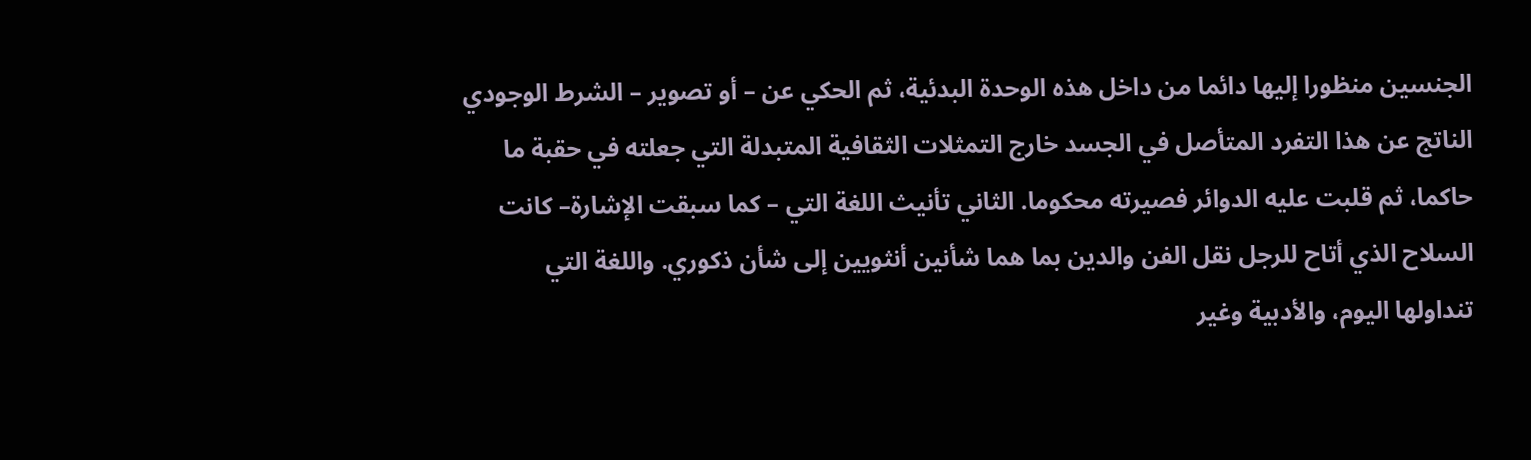الجنسين منظورا إليها دائما من داخل هذه الوحدة البدئية، ثم الحكي عن – أو تصوير – الشرط الوجودي الناتج عن هذا التفرد المتأصل في الجسد خارج التمثلات الثقافية المتبدلة التي جعلته في حقبة ما حاكما، ثم قلبت عليه الدوائر فصيرته محكوما. الثاني تأنيث اللغة التي – كما سبقت الإشارة– كانت السلاح الذي أتاح للرجل نقل الفن والدين بما هما شأنين أنثويين إلى شأن ذكوري. واللغة التي تنداولها اليوم، والأدبية وغير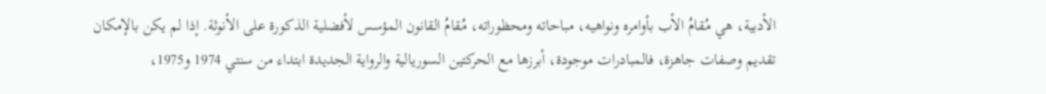الأدبية، هي مُقامُ الأب بأوامره ونواهيه، مباحاته ومحظوراته، مُقامُ القانون المؤسس لأفضلية الذكورة على الأنوثة. إذا لم يكن بالإمكان تقديم وصفات جاهزة، فالمبادرات موجودة، أبرزها مع الحركتين السوريالية والرواية الجديدة ابتداء من سنتي 1974 و1975،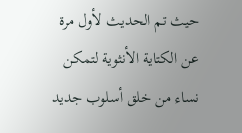حيث تم الحديث لأول مرة عن الكتاية الأنثوية لتمكن نساء من خلق أسلوب جديد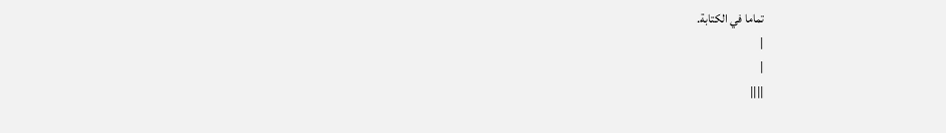تماما في الكتابة.
|
|
||||